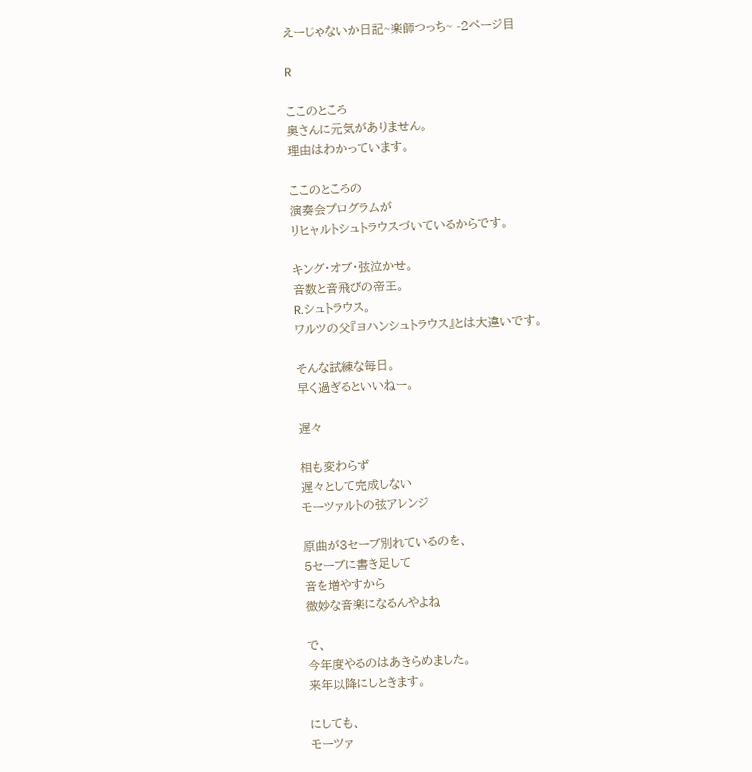えーじゃないか日記~楽師つっち~ -2ページ目

R

ここのところ
奥さんに元気がありません。
理由はわかっています。

ここのところの
演奏会プログラムが
リヒャルトシュトラウスづいているからです。

キング・オブ・弦泣かせ。
音数と音飛びの帝王。
R.シュトラウス。
ワルツの父『ヨハンシュトラウス』とは大違いです。

そんな試練な毎日。
早く過ぎるといいねー。

遅々

相も変わらず
遅々として完成しない
モーツァルトの弦アレンジ

原曲が3セーブ別れているのを、
5セーブに書き足して
音を増やすから
微妙な音楽になるんやよね

で、
今年度やるのはあきらめました。
来年以降にしときます。

にしても、
モーツァ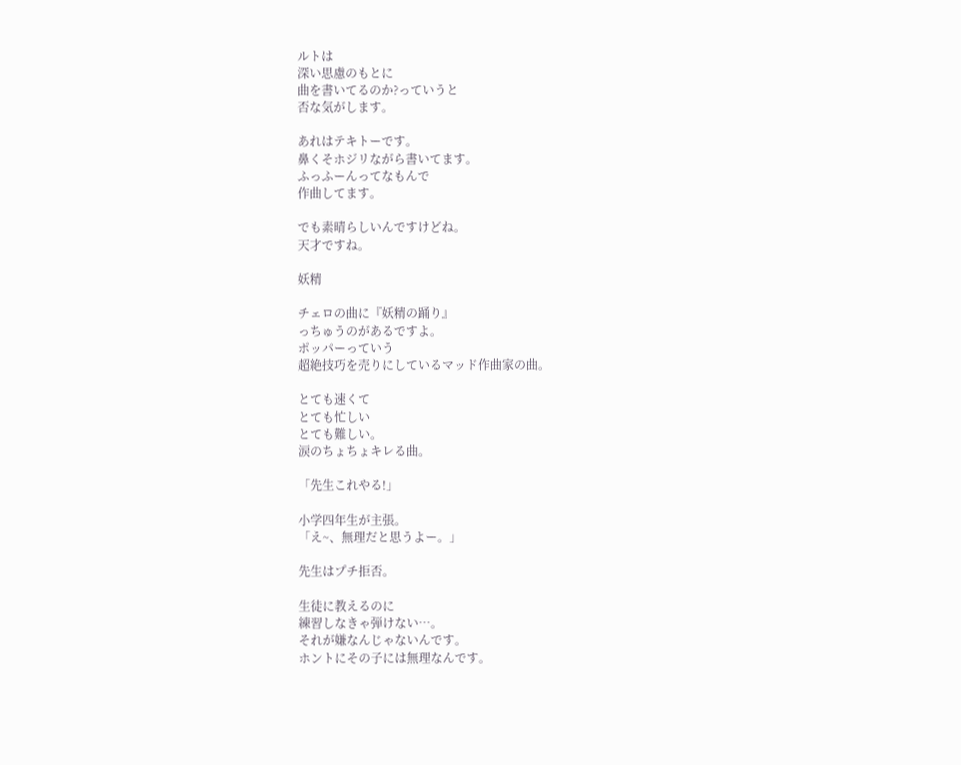ルトは
深い思慮のもとに
曲を書いてるのか?っていうと
否な気がします。

あれはテキトーです。
鼻くそホジリながら書いてます。
ふっふーんってなもんで
作曲してます。

でも素晴らしいんですけどね。
天才ですね。

妖精

チェロの曲に『妖精の踊り』
っちゅうのがあるですよ。
ポッパーっていう
超絶技巧を売りにしているマッド作曲家の曲。

とても速くて
とても忙しい
とても難しい。
涙のちょちょキレる曲。

「先生これやる!」

小学四年生が主張。
「え~、無理だと思うよー。」

先生はプチ拒否。

生徒に教えるのに
練習しなきゃ弾けない…。
それが嫌なんじゃないんです。
ホントにその子には無理なんです。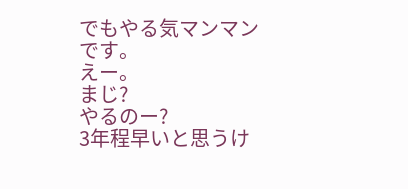でもやる気マンマンです。
えー。
まじ?
やるのー?
3年程早いと思うけ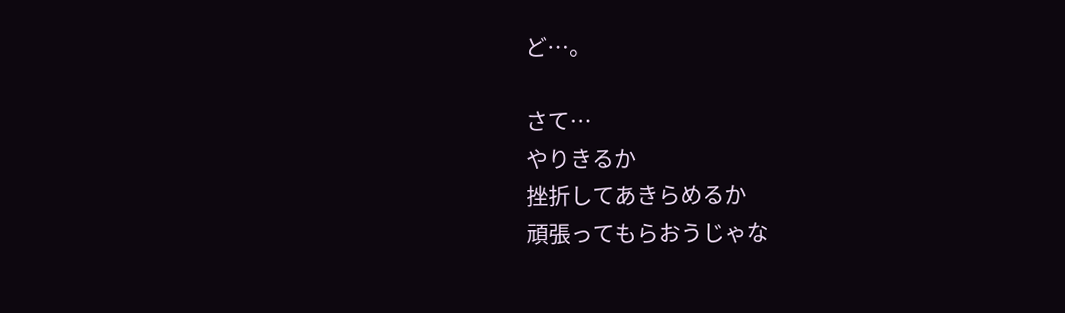ど…。

さて…
やりきるか
挫折してあきらめるか
頑張ってもらおうじゃな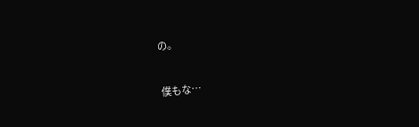の。

僕もな…